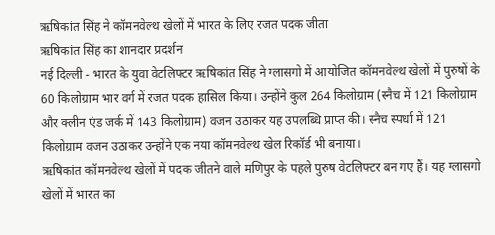ऋषिकांत सिंह ने कॉमनवेल्थ खेलों में भारत के लिए रजत पदक जीता
ऋषिकांत सिंह का शानदार प्रदर्शन
नई दिल्ली - भारत के युवा वेटलिफ्टर ऋषिकांत सिंह ने ग्लासगो में आयोजित कॉमनवेल्थ खेलों में पुरुषों के 60 किलोग्राम भार वर्ग में रजत पदक हासिल किया। उन्होंने कुल 264 किलोग्राम (स्नैच में 121 किलोग्राम और क्लीन एंड जर्क में 143 किलोग्राम) वजन उठाकर यह उपलब्धि प्राप्त की। स्नैच स्पर्धा में 121 किलोग्राम वजन उठाकर उन्होंने एक नया कॉमनवेल्थ खेल रिकॉर्ड भी बनाया।
ऋषिकांत कॉमनवेल्थ खेलों में पदक जीतने वाले मणिपुर के पहले पुरुष वेटलिफ्टर बन गए हैं। यह ग्लासगो खेलों में भारत का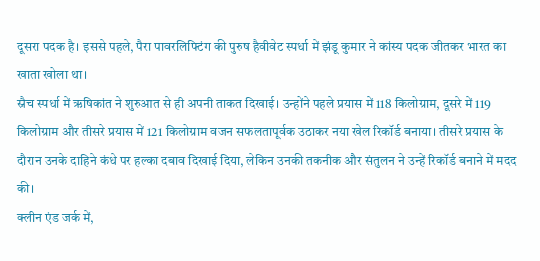दूसरा पदक है। इससे पहले, पैरा पावरलिफ्टिंग की पुरुष हैवीवेट स्पर्धा में झंडू कुमार ने कांस्य पदक जीतकर भारत का खाता खोला था।
स्नैच स्पर्धा में ऋषिकांत ने शुरुआत से ही अपनी ताकत दिखाई। उन्होंने पहले प्रयास में 118 किलोग्राम, दूसरे में 119 किलोग्राम और तीसरे प्रयास में 121 किलोग्राम वजन सफलतापूर्वक उठाकर नया खेल रिकॉर्ड बनाया। तीसरे प्रयास के दौरान उनके दाहिने कंधे पर हल्का दबाव दिखाई दिया, लेकिन उनकी तकनीक और संतुलन ने उन्हें रिकॉर्ड बनाने में मदद की।
क्लीन एंड जर्क में,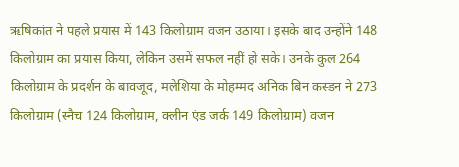ऋषिकांत ने पहले प्रयास में 143 किलोग्राम वजन उठाया। इसके बाद उन्होंने 148 किलोग्राम का प्रयास किया, लेकिन उसमें सफल नहीं हो सके। उनके कुल 264 किलोग्राम के प्रदर्शन के बावजूद, मलेशिया के मोहम्मद अनिक बिन कस्डन ने 273 किलोग्राम (स्नैच 124 किलोग्राम, क्लीन एंड जर्क 149 किलोग्राम) वजन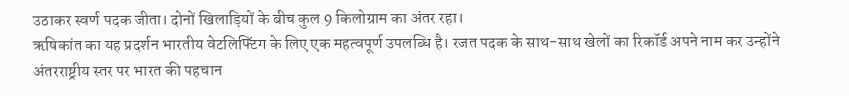उठाकर स्वर्ण पदक जीता। दोनों खिलाड़ियों के बीच कुल 9 किलोग्राम का अंतर रहा।
ऋषिकांत का यह प्रदर्शन भारतीय वेटलिफ्टिंग के लिए एक महत्वपूर्ण उपलब्धि है। रजत पदक के साथ-साथ खेलों का रिकॉर्ड अपने नाम कर उन्होंने अंतरराष्ट्रीय स्तर पर भारत की पहचान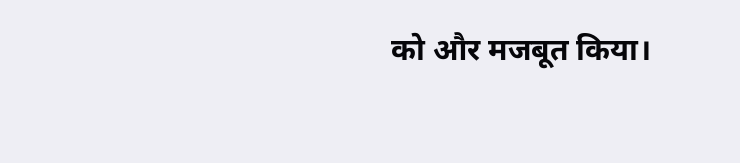को और मजबूत किया।